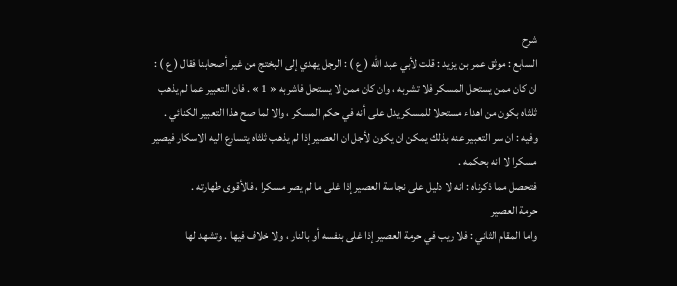شرح
السابع : موثق عمر بن يزيد : قلت لأبي عبد الله ( ع ) : الرجل يهدي إلى البختج من غير أصحابنا فقال ( ع ) : ان كان ممن يستحل المسكر فلا تشربه ، وان كان ممن لا يستحل فاشربه « 1 » . فان التعبير عما لم يذهب ثلثاه بكون من اهداء مستحلا للمسكر يدل على أنه في حكم المسكر ، والا لما صح هذا التعبير الكنائي .
وفيه : ان سر التعبير عنه بذلك يمكن ان يكون لأجل ان العصير إذا لم يذهب ثلثاه يتسارع اليه الاسكار فيصير مسكرا لا انه بحكمه .
فتحصل مما ذكرناه : انه لا دليل على نجاسة العصير إذا غلى ما لم يصر مسكرا ، فالأقوى طهارته .
حرمة العصير
واما المقام الثاني : فلا ريب في حرمة العصير إذا غلى بنفسه أو بالنار ، ولا خلاف فيها . وتشهد لها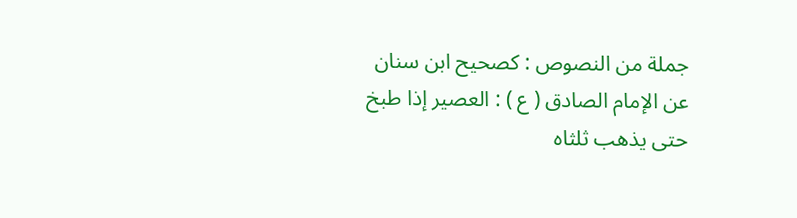جملة من النصوص : كصحيح ابن سنان عن الإمام الصادق ( ع ) : العصير إذا طبخ حتى يذهب ثلثاه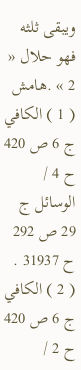ويبقى ثلثه فهو حلال « 2 » .هامش
( 1 ) الكافي ج 6 ص 420 ح 4 / الوسائل ج 29 ص 292 ح 31937 .
( 2 ) الكافي ج 6 ص 420 ح 2 /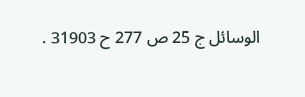الوسائل ج 25 ص 277 ح 31903 .